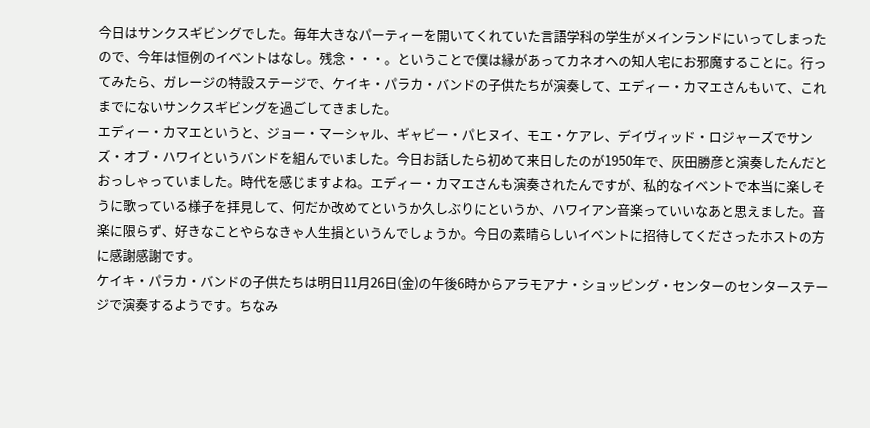今日はサンクスギビングでした。毎年大きなパーティーを開いてくれていた言語学科の学生がメインランドにいってしまったので、今年は恒例のイベントはなし。残念・・・。ということで僕は縁があってカネオヘの知人宅にお邪魔することに。行ってみたら、ガレージの特設ステージで、ケイキ・パラカ・バンドの子供たちが演奏して、エディー・カマエさんもいて、これまでにないサンクスギビングを過ごしてきました。
エディー・カマエというと、ジョー・マーシャル、ギャビー・パヒヌイ、モエ・ケアレ、デイヴィッド・ロジャーズでサンズ・オブ・ハワイというバンドを組んでいました。今日お話したら初めて来日したのが1950年で、灰田勝彦と演奏したんだとおっしゃっていました。時代を感じますよね。エディー・カマエさんも演奏されたんですが、私的なイベントで本当に楽しそうに歌っている様子を拝見して、何だか改めてというか久しぶりにというか、ハワイアン音楽っていいなあと思えました。音楽に限らず、好きなことやらなきゃ人生損というんでしょうか。今日の素晴らしいイベントに招待してくださったホストの方に感謝感謝です。
ケイキ・パラカ・バンドの子供たちは明日11月26日(金)の午後6時からアラモアナ・ショッピング・センターのセンターステージで演奏するようです。ちなみ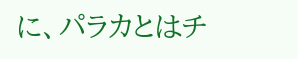に、パラカとはチ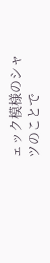ェック模様のシャツのことで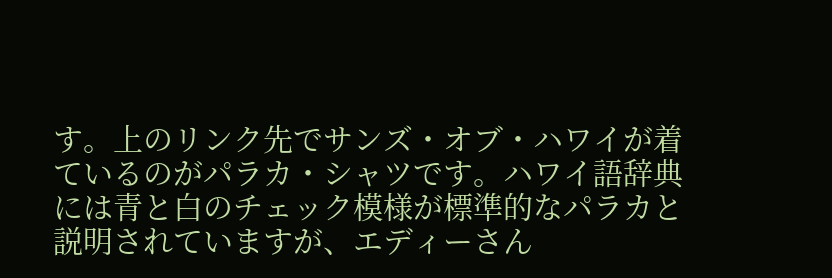す。上のリンク先でサンズ・オブ・ハワイが着ているのがパラカ・シャツです。ハワイ語辞典には青と白のチェック模様が標準的なパラカと説明されていますが、エディーさん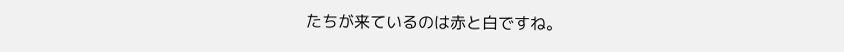たちが来ているのは赤と白ですね。